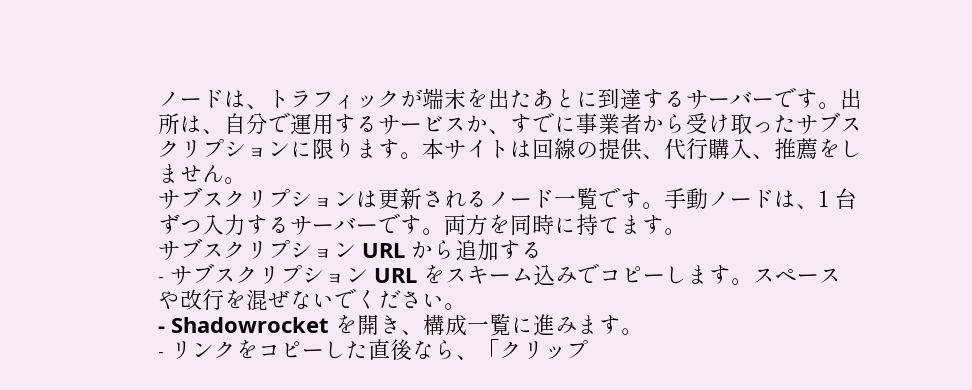ノードは、トラフィックが端末を出たあとに到達するサーバーです。出所は、自分で運用するサービスか、すでに事業者から受け取ったサブスクリプションに限ります。本サイトは回線の提供、代行購入、推薦をしません。
サブスクリプションは更新されるノード一覧です。手動ノードは、1 台ずつ入力するサーバーです。両方を同時に持てます。
サブスクリプション URL から追加する
- サブスクリプション URL をスキーム込みでコピーします。スペースや改行を混ぜないでください。
- Shadowrocket を開き、構成一覧に進みます。
- リンクをコピーした直後なら、「クリップ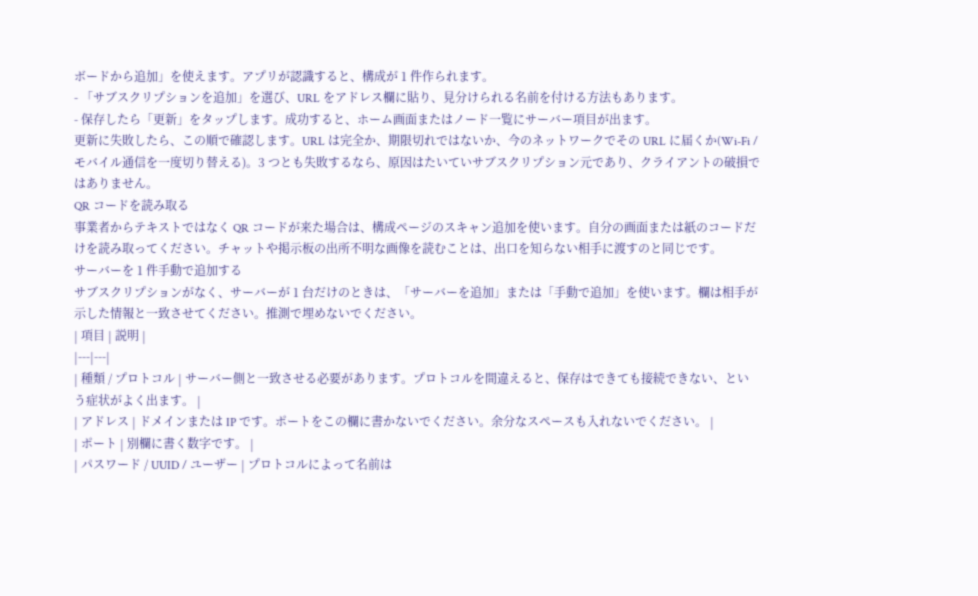ボードから追加」を使えます。アプリが認識すると、構成が 1 件作られます。
- 「サブスクリプションを追加」を選び、URL をアドレス欄に貼り、見分けられる名前を付ける方法もあります。
- 保存したら「更新」をタップします。成功すると、ホーム画面またはノード一覧にサーバー項目が出ます。
更新に失敗したら、この順で確認します。URL は完全か、期限切れではないか、今のネットワークでその URL に届くか(Wi-Fi / モバイル通信を一度切り替える)。3 つとも失敗するなら、原因はたいていサブスクリプション元であり、クライアントの破損ではありません。
QR コードを読み取る
事業者からテキストではなく QR コードが来た場合は、構成ページのスキャン追加を使います。自分の画面または紙のコードだけを読み取ってください。チャットや掲示板の出所不明な画像を読むことは、出口を知らない相手に渡すのと同じです。
サーバーを 1 件手動で追加する
サブスクリプションがなく、サーバーが 1 台だけのときは、「サーバーを追加」または「手動で追加」を使います。欄は相手が示した情報と一致させてください。推測で埋めないでください。
| 項目 | 説明 |
|---|---|
| 種類 / プロトコル | サーバー側と一致させる必要があります。プロトコルを間違えると、保存はできても接続できない、という症状がよく出ます。 |
| アドレス | ドメインまたは IP です。ポートをこの欄に書かないでください。余分なスペースも入れないでください。 |
| ポート | 別欄に書く数字です。 |
| パスワード / UUID / ユーザー | プロトコルによって名前は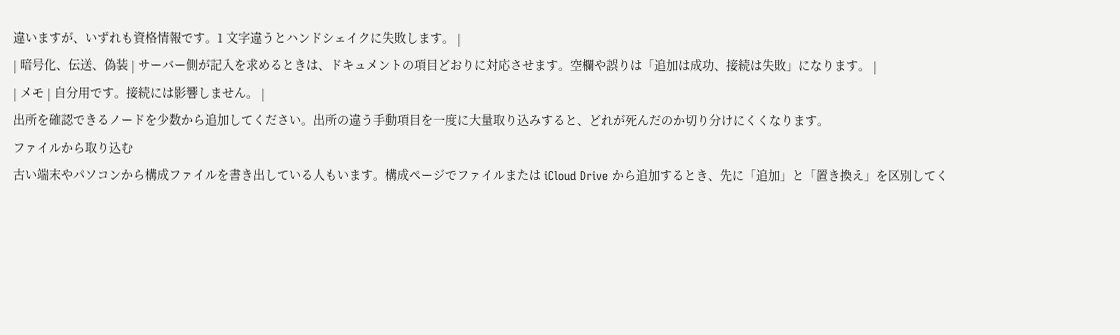違いますが、いずれも資格情報です。1 文字違うとハンドシェイクに失敗します。 |
| 暗号化、伝送、偽装 | サーバー側が記入を求めるときは、ドキュメントの項目どおりに対応させます。空欄や誤りは「追加は成功、接続は失敗」になります。 |
| メモ | 自分用です。接続には影響しません。 |
出所を確認できるノードを少数から追加してください。出所の違う手動項目を一度に大量取り込みすると、どれが死んだのか切り分けにくくなります。
ファイルから取り込む
古い端末やパソコンから構成ファイルを書き出している人もいます。構成ページでファイルまたは iCloud Drive から追加するとき、先に「追加」と「置き換え」を区別してく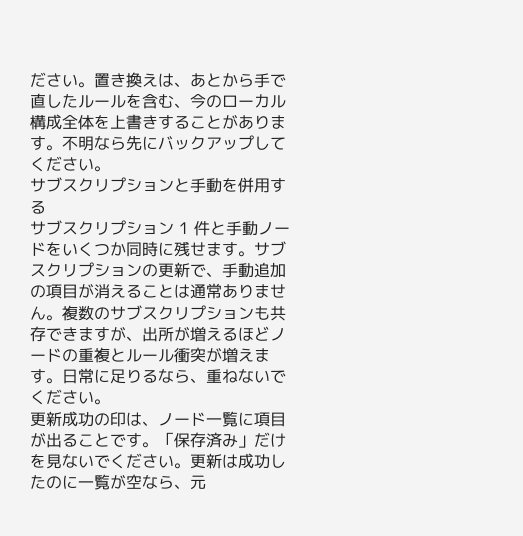ださい。置き換えは、あとから手で直したルールを含む、今のローカル構成全体を上書きすることがあります。不明なら先にバックアップしてください。
サブスクリプションと手動を併用する
サブスクリプション 1 件と手動ノードをいくつか同時に残せます。サブスクリプションの更新で、手動追加の項目が消えることは通常ありません。複数のサブスクリプションも共存できますが、出所が増えるほどノードの重複とルール衝突が増えます。日常に足りるなら、重ねないでください。
更新成功の印は、ノード一覧に項目が出ることです。「保存済み」だけを見ないでください。更新は成功したのに一覧が空なら、元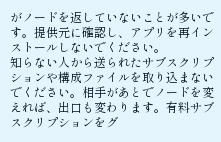がノードを返していないことが多いです。提供元に確認し、アプリを再インストールしないでください。
知らない人から送られたサブスクリプションや構成ファイルを取り込まないでください。相手があとでノードを変えれば、出口も変わります。有料サブスクリプションをグ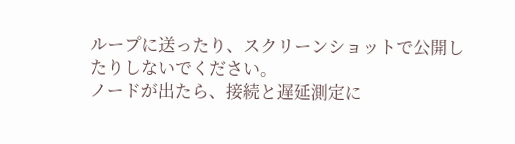ループに送ったり、スクリーンショットで公開したりしないでください。
ノードが出たら、接続と遅延測定に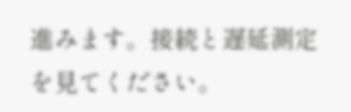進みます。接続と遅延測定を見てください。